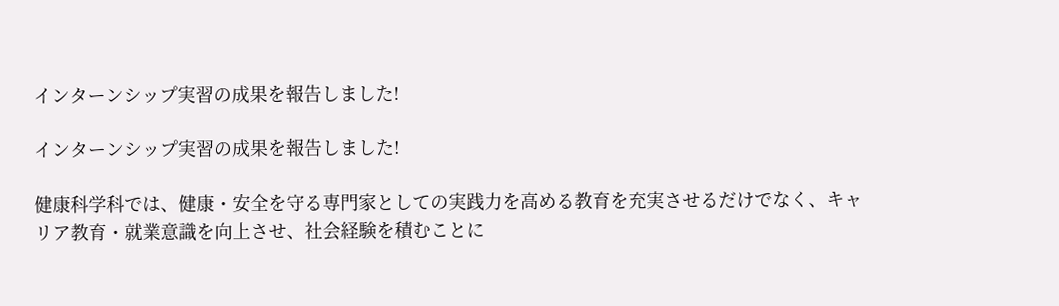インターンシップ実習の成果を報告しました!

インターンシップ実習の成果を報告しました!

健康科学科では、健康・安全を守る専門家としての実践力を高める教育を充実させるだけでなく、キャリア教育・就業意識を向上させ、社会経験を積むことに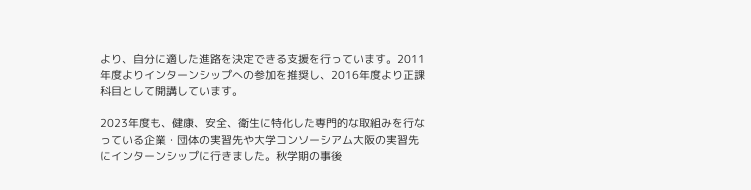より、自分に適した進路を決定できる支援を行っています。2011年度よりインターンシップへの参加を推奨し、2016年度より正課科目として開講しています。

2023年度も、健康、安全、衛生に特化した専門的な取組みを行なっている企業・団体の実習先や大学コンソーシアム大阪の実習先にインターンシップに行きました。秋学期の事後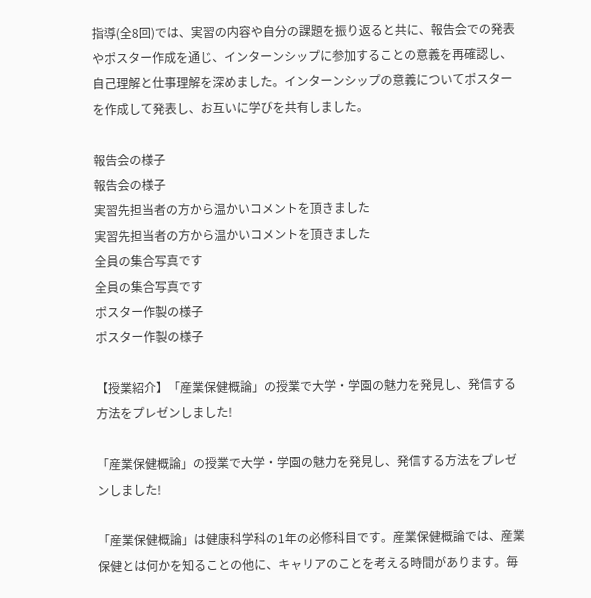指導(全8回)では、実習の内容や自分の課題を振り返ると共に、報告会での発表やポスター作成を通じ、インターンシップに参加することの意義を再確認し、自己理解と仕事理解を深めました。インターンシップの意義についてポスターを作成して発表し、お互いに学びを共有しました。

報告会の様子
報告会の様子
実習先担当者の方から温かいコメントを頂きました
実習先担当者の方から温かいコメントを頂きました
全員の集合写真です
全員の集合写真です
ポスター作製の様子
ポスター作製の様子

【授業紹介】「産業保健概論」の授業で大学・学園の魅力を発見し、発信する方法をプレゼンしました!

「産業保健概論」の授業で大学・学園の魅力を発見し、発信する方法をプレゼンしました!

「産業保健概論」は健康科学科の1年の必修科目です。産業保健概論では、産業保健とは何かを知ることの他に、キャリアのことを考える時間があります。毎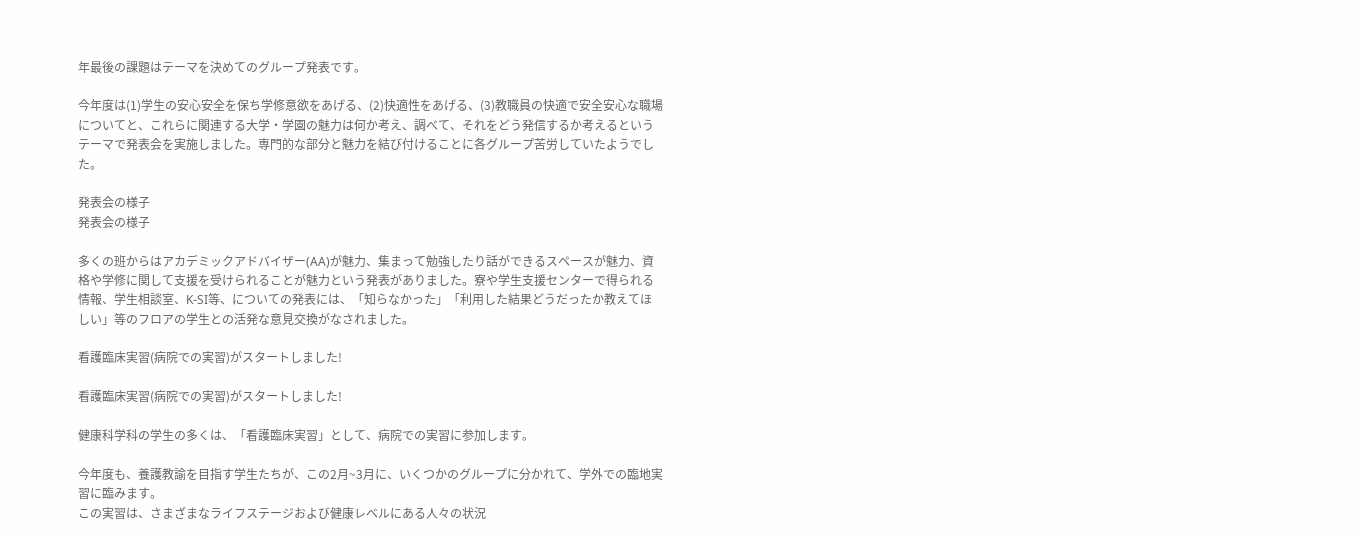年最後の課題はテーマを決めてのグループ発表です。

今年度は(1)学生の安心安全を保ち学修意欲をあげる、(2)快適性をあげる、(3)教職員の快適で安全安心な職場についてと、これらに関連する大学・学園の魅力は何か考え、調べて、それをどう発信するか考えるというテーマで発表会を実施しました。専門的な部分と魅力を結び付けることに各グループ苦労していたようでした。

発表会の様子
発表会の様子

多くの班からはアカデミックアドバイザー(AA)が魅力、集まって勉強したり話ができるスペースが魅力、資格や学修に関して支援を受けられることが魅力という発表がありました。寮や学生支援センターで得られる情報、学生相談室、K-SI等、についての発表には、「知らなかった」「利用した結果どうだったか教えてほしい」等のフロアの学生との活発な意見交換がなされました。

看護臨床実習(病院での実習)がスタートしました!

看護臨床実習(病院での実習)がスタートしました!

健康科学科の学生の多くは、「看護臨床実習」として、病院での実習に参加します。

今年度も、養護教諭を目指す学生たちが、この2月~3月に、いくつかのグループに分かれて、学外での臨地実習に臨みます。
この実習は、さまざまなライフステージおよび健康レベルにある人々の状況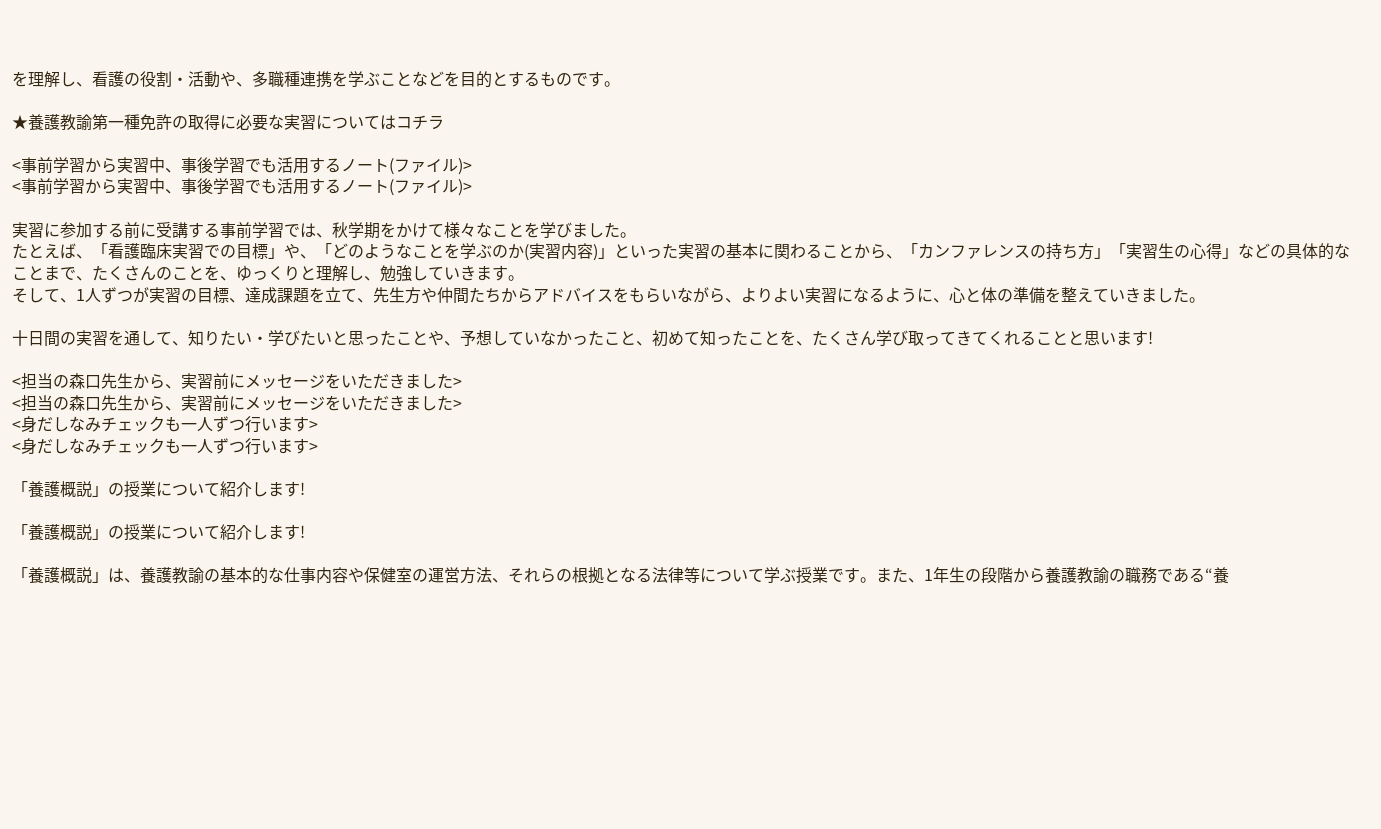を理解し、看護の役割・活動や、多職種連携を学ぶことなどを目的とするものです。

★養護教諭第一種免許の取得に必要な実習についてはコチラ

<事前学習から実習中、事後学習でも活用するノート(ファイル)>
<事前学習から実習中、事後学習でも活用するノート(ファイル)>

実習に参加する前に受講する事前学習では、秋学期をかけて様々なことを学びました。
たとえば、「看護臨床実習での目標」や、「どのようなことを学ぶのか(実習内容)」といった実習の基本に関わることから、「カンファレンスの持ち方」「実習生の心得」などの具体的なことまで、たくさんのことを、ゆっくりと理解し、勉強していきます。
そして、1人ずつが実習の目標、達成課題を立て、先生方や仲間たちからアドバイスをもらいながら、よりよい実習になるように、心と体の準備を整えていきました。

十日間の実習を通して、知りたい・学びたいと思ったことや、予想していなかったこと、初めて知ったことを、たくさん学び取ってきてくれることと思います!

<担当の森口先生から、実習前にメッセージをいただきました>
<担当の森口先生から、実習前にメッセージをいただきました>
<身だしなみチェックも一人ずつ行います>
<身だしなみチェックも一人ずつ行います>

「養護概説」の授業について紹介します!

「養護概説」の授業について紹介します!

「養護概説」は、養護教諭の基本的な仕事内容や保健室の運営方法、それらの根拠となる法律等について学ぶ授業です。また、1年生の段階から養護教諭の職務である“養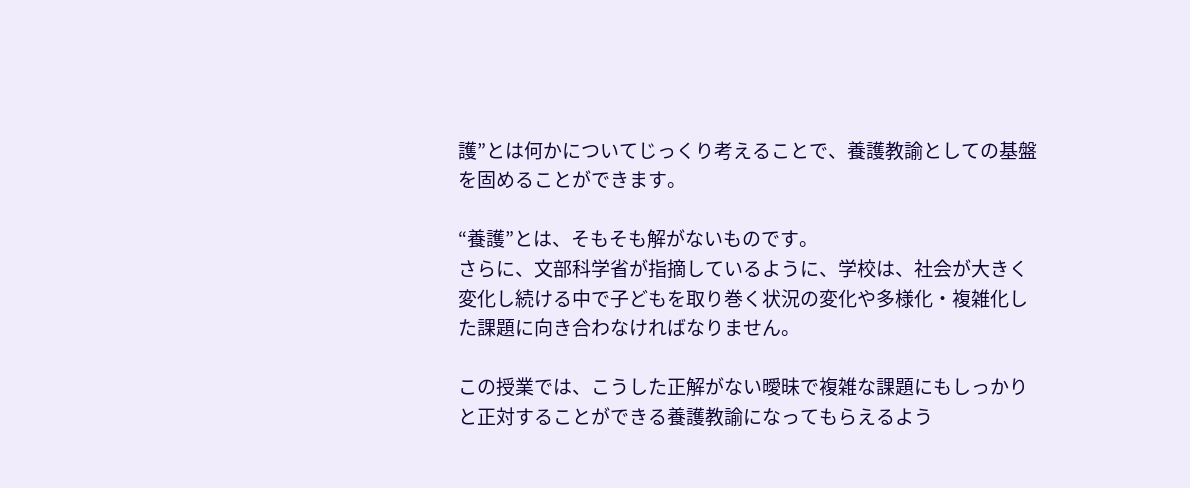護”とは何かについてじっくり考えることで、養護教諭としての基盤を固めることができます。

“養護”とは、そもそも解がないものです。
さらに、文部科学省が指摘しているように、学校は、社会が大きく変化し続ける中で子どもを取り巻く状況の変化や多様化・複雑化した課題に向き合わなければなりません。

この授業では、こうした正解がない曖昧で複雑な課題にもしっかりと正対することができる養護教諭になってもらえるよう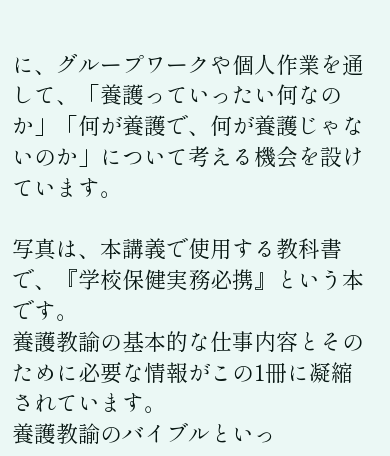に、グループワークや個人作業を通して、「養護っていったい何なのか」「何が養護で、何が養護じゃないのか」について考える機会を設けています。

写真は、本講義で使用する教科書で、『学校保健実務必携』という本です。
養護教諭の基本的な仕事内容とそのために必要な情報がこの1冊に凝縮されています。
養護教諭のバイブルといっ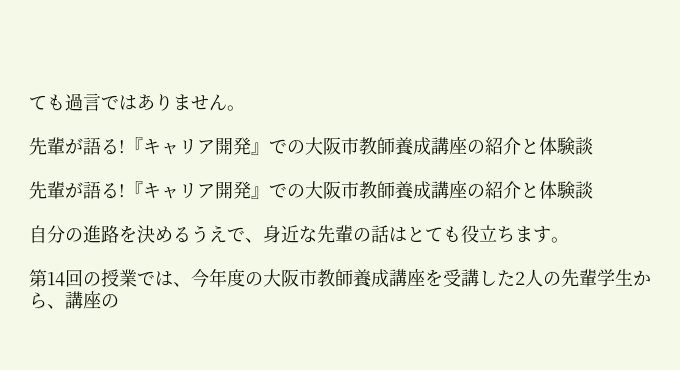ても過言ではありません。

先輩が語る!『キャリア開発』での大阪市教師養成講座の紹介と体験談

先輩が語る!『キャリア開発』での大阪市教師養成講座の紹介と体験談

自分の進路を決めるうえで、身近な先輩の話はとても役立ちます。

第14回の授業では、今年度の大阪市教師養成講座を受講した2人の先輩学生から、講座の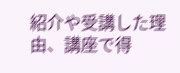紹介や受講した理由、講座で得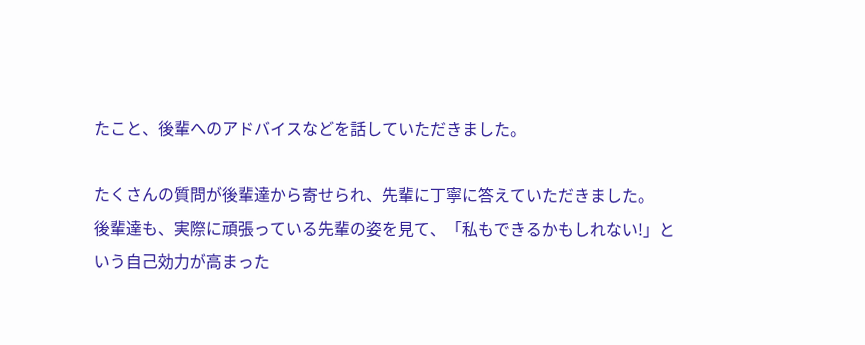たこと、後輩へのアドバイスなどを話していただきました。

たくさんの質問が後輩達から寄せられ、先輩に丁寧に答えていただきました。
後輩達も、実際に頑張っている先輩の姿を見て、「私もできるかもしれない!」という自己効力が高まった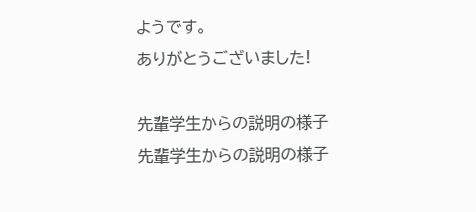ようです。
ありがとうございました!

先輩学生からの説明の様子
先輩学生からの説明の様子